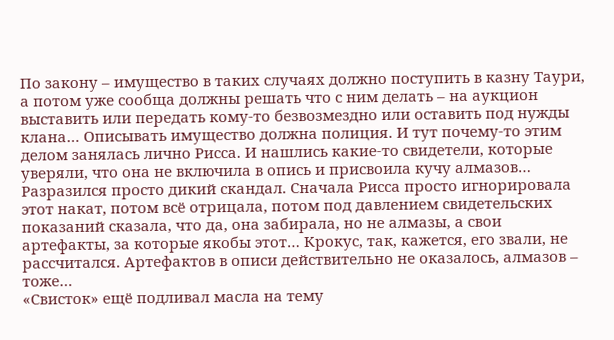По закону – имущество в таких случаях должно поступить в казну Таури, а потом уже сообща должны решать что с ним делать – на аукцион выставить или передать кому-то безвозмездно или оставить под нужды клана… Описывать имущество должна полиция. И тут почему-то этим делом занялась лично Рисса. И нашлись какие-то свидетели, которые уверяли, что она не включила в опись и присвоила кучу алмазов…
Разразился просто дикий скандал. Сначала Рисса просто игнорировала этот накат, потом всё отрицала, потом под давлением свидетельских показаний сказала, что да, она забирала, но не алмазы, а свои артефакты, за которые якобы этот… Крокус, так, кажется, его звали, не рассчитался. Артефактов в описи действительно не оказалось, алмазов – тоже…
«Свисток» ещё подливал масла на тему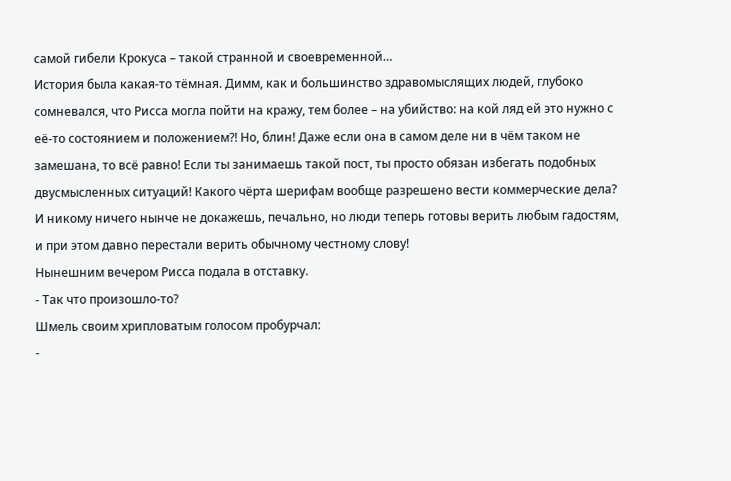самой гибели Крокуса – такой странной и своевременной…
История была какая-то тёмная. Димм, как и большинство здравомыслящих людей, глубоко сомневался, что Рисса могла пойти на кражу, тем более – на убийство: на кой ляд ей это нужно с её-то состоянием и положением?! Но, блин! Даже если она в самом деле ни в чём таком не замешана, то всё равно! Если ты занимаешь такой пост, ты просто обязан избегать подобных двусмысленных ситуаций! Какого чёрта шерифам вообще разрешено вести коммерческие дела? И никому ничего нынче не докажешь, печально, но люди теперь готовы верить любым гадостям, и при этом давно перестали верить обычному честному слову!
Нынешним вечером Рисса подала в отставку.
- Так что произошло-то?
Шмель своим хрипловатым голосом пробурчал:
-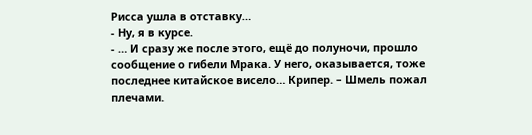Рисса ушла в отставку…
- Ну, я в курсе.
- … И сразу же после этого, ещё до полуночи, прошло сообщение о гибели Мрака. У него, оказывается, тоже последнее китайское висело… Крипер. – Шмель пожал плечами.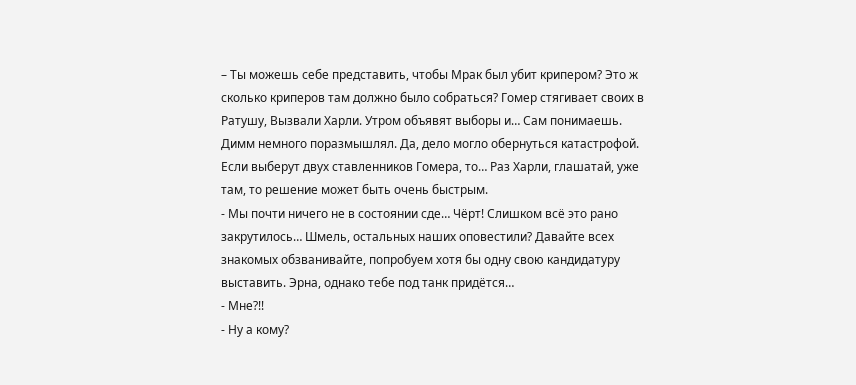– Ты можешь себе представить, чтобы Мрак был убит крипером? Это ж сколько криперов там должно было собраться? Гомер стягивает своих в Ратушу, Вызвали Харли. Утром объявят выборы и… Сам понимаешь.
Димм немного поразмышлял. Да, дело могло обернуться катастрофой. Если выберут двух ставленников Гомера, то… Раз Харли, глашатай, уже там, то решение может быть очень быстрым.
- Мы почти ничего не в состоянии сде… Чёрт! Слишком всё это рано закрутилось… Шмель, остальных наших оповестили? Давайте всех знакомых обзванивайте, попробуем хотя бы одну свою кандидатуру выставить. Эрна, однако тебе под танк придётся…
- Мне?!!
- Ну а кому?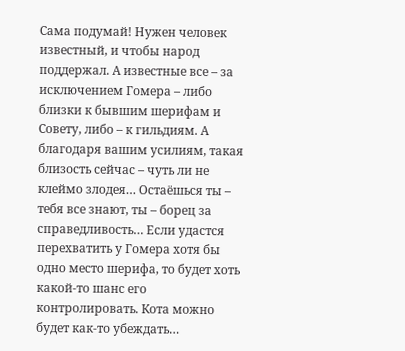Сама подумай! Нужен человек известный, и чтобы народ поддержал. А известные все – за исключением Гомера – либо близки к бывшим шерифам и Совету, либо – к гильдиям. А благодаря вашим усилиям, такая близость сейчас – чуть ли не клеймо злодея… Остаёшься ты – тебя все знают, ты – борец за справедливость… Если удастся перехватить у Гомера хотя бы одно место шерифа, то будет хоть какой-то шанс его контролировать. Кота можно будет как-то убеждать…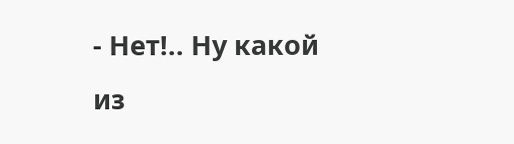- Нет!.. Ну какой из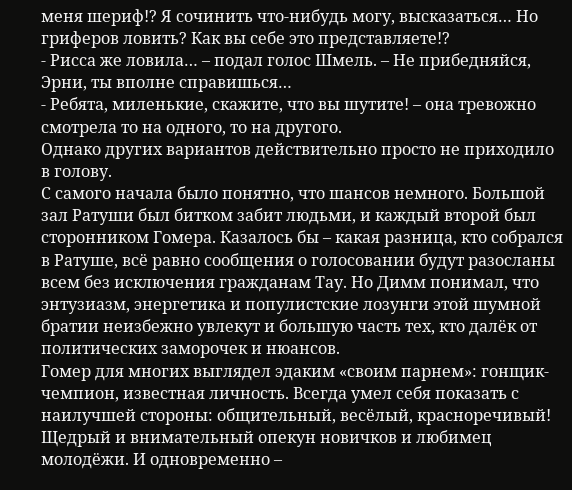меня шериф!? Я сочинить что-нибудь могу, высказаться… Но гриферов ловить? Как вы себе это представляете!?
- Рисса же ловила… – подал голос Шмель. – Не прибедняйся, Эрни, ты вполне справишься…
- Ребята, миленькие, скажите, что вы шутите! – она тревожно смотрела то на одного, то на другого.
Однако других вариантов действительно просто не приходило в голову.
С самого начала было понятно, что шансов немного. Большой зал Ратуши был битком забит людьми, и каждый второй был сторонником Гомера. Казалось бы – какая разница, кто собрался в Ратуше, всё равно сообщения о голосовании будут разосланы всем без исключения гражданам Тау. Но Димм понимал, что энтузиазм, энергетика и популистские лозунги этой шумной братии неизбежно увлекут и большую часть тех, кто далёк от политических заморочек и нюансов.
Гомер для многих выглядел эдаким «своим парнем»: гонщик-чемпион, известная личность. Всегда умел себя показать с наилучшей стороны: общительный, весёлый, красноречивый! Щедрый и внимательный опекун новичков и любимец молодёжи. И одновременно –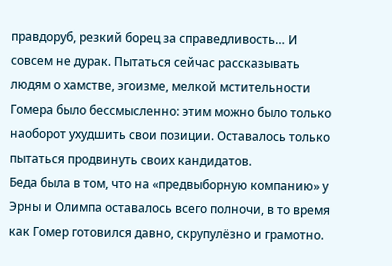правдоруб, резкий борец за справедливость… И совсем не дурак. Пытаться сейчас рассказывать людям о хамстве, эгоизме, мелкой мстительности Гомера было бессмысленно: этим можно было только наоборот ухудшить свои позиции. Оставалось только пытаться продвинуть своих кандидатов.
Беда была в том, что на «предвыборную компанию» у Эрны и Олимпа оставалось всего полночи, в то время как Гомер готовился давно, скрупулёзно и грамотно.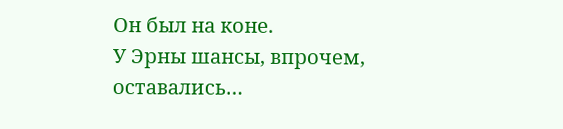Он был на коне.
У Эрны шансы, впрочем, оставались…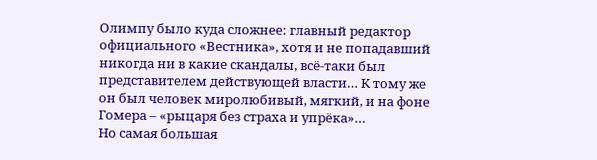Олимпу было куда сложнее: главный редактор официального «Вестника», хотя и не попадавший никогда ни в какие скандалы, всё-таки был представителем действующей власти… К тому же он был человек миролюбивый, мягкий, и на фоне Гомера – «рыцаря без страха и упрёка»…
Но самая большая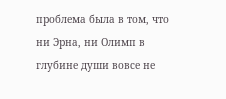проблема была в том, что ни Эрна, ни Олимп в глубине души вовсе не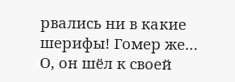рвались ни в какие шерифы! Гомер же… О, он шёл к своей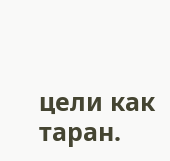цели как таран.